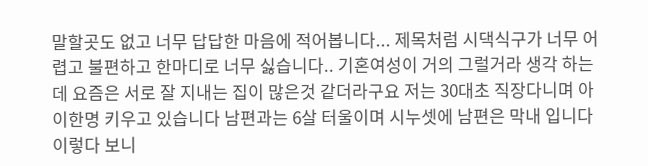말할곳도 없고 너무 답답한 마음에 적어봅니다... 제목처럼 시댁식구가 너무 어렵고 불편하고 한마디로 너무 싫습니다.. 기혼여성이 거의 그럴거라 생각 하는데 요즘은 서로 잘 지내는 집이 많은것 같더라구요 저는 30대초 직장다니며 아이한명 키우고 있습니다 남편과는 6살 터울이며 시누셋에 남편은 막내 입니다 이렇다 보니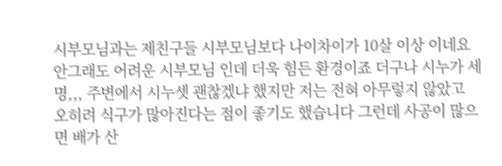시부모님과는 제친구들 시부모님보다 나이차이가 10살 이상 이네요 안그래도 어려운 시부모님 인데 더욱 힘든 환경이죠 더구나 시누가 세명,,, 주변에서 시누셋 괜찮겠냐 했지만 저는 전혀 아무렇지 않았고 오히려 식구가 많아진다는 점이 좋기도 했습니다 그런데 사공이 많으면 배가 산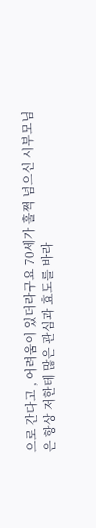으로 간다고 , 어려움이 있더라구요 70세가 훌쩍 넘으신 시부모님은 항상 저한테 많은 관심과 효도를 바라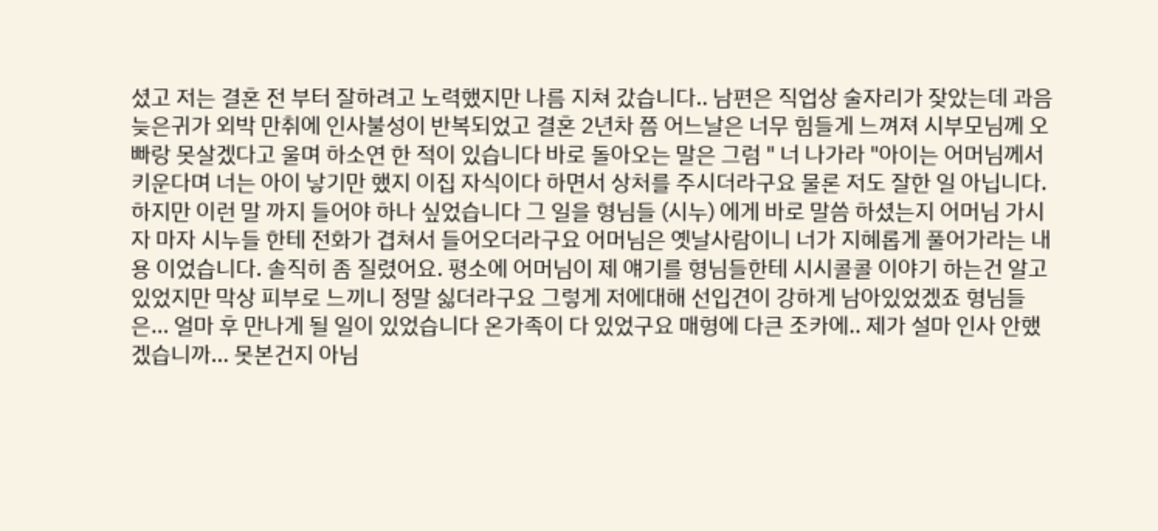셨고 저는 결혼 전 부터 잘하려고 노력했지만 나름 지쳐 갔습니다.. 남편은 직업상 술자리가 잦았는데 과음 늦은귀가 외박 만취에 인사불성이 반복되었고 결혼 2년차 쯤 어느날은 너무 힘들게 느껴져 시부모님께 오빠랑 못살겠다고 울며 하소연 한 적이 있습니다 바로 돌아오는 말은 그럼 " 너 나가라 "아이는 어머님께서 키운다며 너는 아이 낳기만 했지 이집 자식이다 하면서 상처를 주시더라구요 물론 저도 잘한 일 아닙니다. 하지만 이런 말 까지 들어야 하나 싶었습니다 그 일을 형님들 (시누) 에게 바로 말씀 하셨는지 어머님 가시자 마자 시누들 한테 전화가 겹쳐서 들어오더라구요 어머님은 옛날사람이니 너가 지혜롭게 풀어가라는 내용 이었습니다. 솔직히 좀 질렸어요. 평소에 어머님이 제 얘기를 형님들한테 시시콜콜 이야기 하는건 알고 있었지만 막상 피부로 느끼니 정말 싫더라구요 그렇게 저에대해 선입견이 강하게 남아있었겠죠 형님들은... 얼마 후 만나게 될 일이 있었습니다 온가족이 다 있었구요 매형에 다큰 조카에.. 제가 설마 인사 안했겠습니까... 못본건지 아님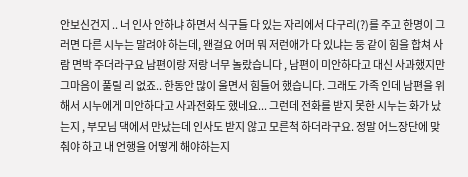안보신건지 .. 너 인사 안하냐 하면서 식구들 다 있는 자리에서 다구리(?)를 주고 한명이 그러면 다른 시누는 말려야 하는데, 왠걸요 어머 뭐 저런애가 다 있냐는 둥 같이 힘을 합쳐 사람 면박 주더라구요 남편이랑 저랑 너무 놀랐습니다 , 남편이 미안하다고 대신 사과했지만 그마음이 풀릴 리 없죠.. 한동안 많이 울면서 힘들어 했습니다. 그래도 가족 인데 남편을 위해서 시누에게 미안하다고 사과전화도 했네요... 그런데 전화를 받지 못한 시누는 화가 났는지 , 부모님 댁에서 만났는데 인사도 받지 않고 모른척 하더라구요. 정말 어느장단에 맞춰야 하고 내 언행을 어떻게 해야하는지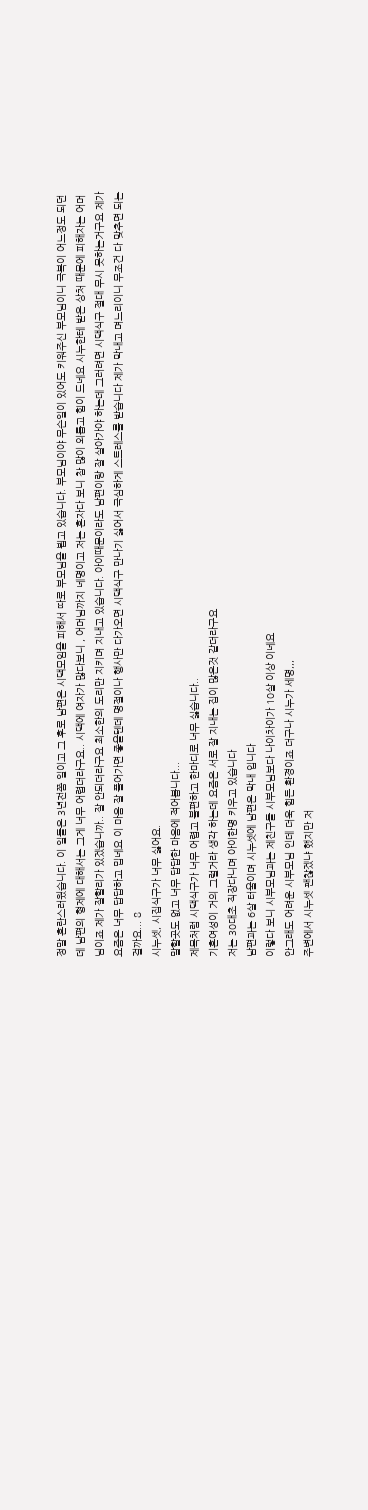정말 혼란스러웠습니다. 이 일들은 3년전쯤 일이고 그 후로 남편은 시댁모임을 피해서 따로 부모님을 뵙고 있습니다. 부모님이야 무슨일이 있어도 키워주신 부모님이니 극복이 어느정도 되던데 남편의 형제에 대해서는 그게 너무 어렵더라구요.. 시댁에 여자가 많다보니 , 어머님까지 네명이고 저는 혼자다 보니 참 많이 외롭고 힘이 드네요 시누한테 받은 상처 때문에 피해자는 어머님이죠 제가 잘할리가 있겠습니까.. 잘 안되더라구요 최소한의 도리만 지키며 지내고 있습니다. 아이때문이라도 남편이랑 잘 살아가야 하는데 그러려면 시댁식구 절대 무시 못하는거구요 제가 요즘은 너무 답답하고 밉네요 이 마음 잘 풀어가면 좋을텐데 명절이나 행사만 다가오면 시댁식구 만나기 싫어서 극심하게 스트레스를 받습니다 제가 막내고 며느리이니 무조건 다 맞추면 되는걸까요... 8
시누셋, 시집식구가 너무 싫어요.
말할곳도 없고 너무 답답한 마음에 적어봅니다...
제목처럼 시댁식구가 너무 어렵고 불편하고 한마디로 너무 싫습니다..
기혼여성이 거의 그럴거라 생각 하는데 요즘은 서로 잘 지내는 집이 많은것 같더라구요
저는 30대초 직장다니며 아이한명 키우고 있습니다
남편과는 6살 터울이며 시누셋에 남편은 막내 입니다
이렇다 보니 시부모님과는 제친구들 시부모님보다 나이차이가 10살 이상 이네요
안그래도 어려운 시부모님 인데 더욱 힘든 환경이죠 더구나 시누가 세명,,,
주변에서 시누셋 괜찮겠냐 했지만 저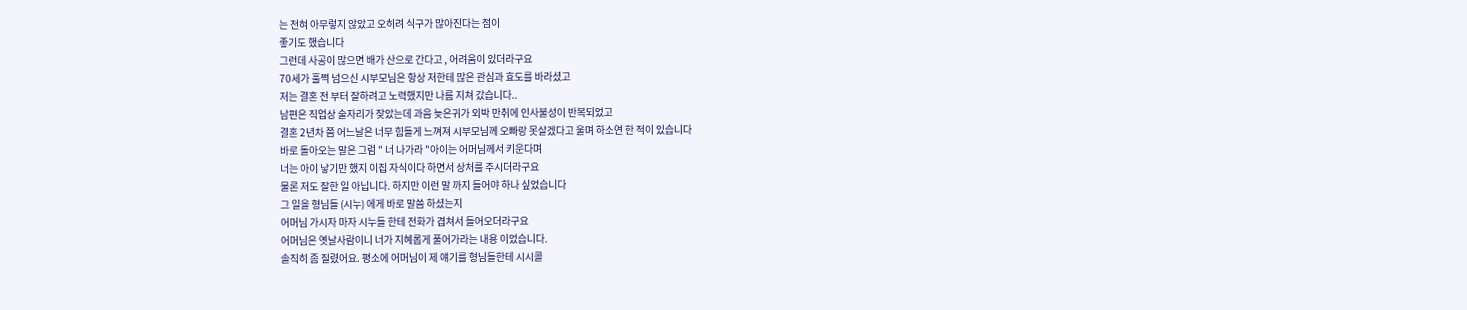는 전혀 아무렇지 않았고 오히려 식구가 많아진다는 점이
좋기도 했습니다
그런데 사공이 많으면 배가 산으로 간다고 , 어려움이 있더라구요
70세가 훌쩍 넘으신 시부모님은 항상 저한테 많은 관심과 효도를 바라셨고
저는 결혼 전 부터 잘하려고 노력했지만 나름 지쳐 갔습니다..
남편은 직업상 술자리가 잦았는데 과음 늦은귀가 외박 만취에 인사불성이 반복되었고
결혼 2년차 쯤 어느날은 너무 힘들게 느껴져 시부모님께 오빠랑 못살겠다고 울며 하소연 한 적이 있습니다
바로 돌아오는 말은 그럼 " 너 나가라 "아이는 어머님께서 키운다며
너는 아이 낳기만 했지 이집 자식이다 하면서 상처를 주시더라구요
물론 저도 잘한 일 아닙니다. 하지만 이런 말 까지 들어야 하나 싶었습니다
그 일을 형님들 (시누) 에게 바로 말씀 하셨는지
어머님 가시자 마자 시누들 한테 전화가 겹쳐서 들어오더라구요
어머님은 옛날사람이니 너가 지혜롭게 풀어가라는 내용 이었습니다.
솔직히 좀 질렸어요. 평소에 어머님이 제 얘기를 형님들한테 시시콜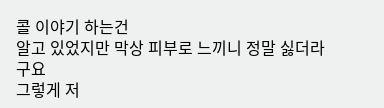콜 이야기 하는건
알고 있었지만 막상 피부로 느끼니 정말 싫더라구요
그렇게 저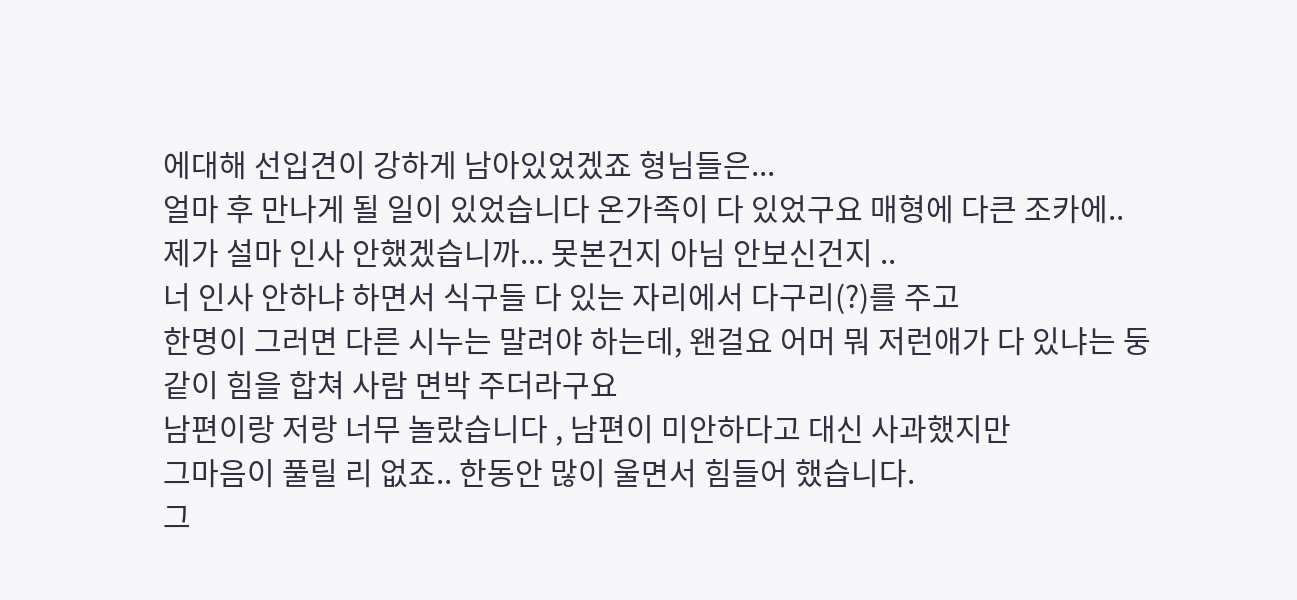에대해 선입견이 강하게 남아있었겠죠 형님들은...
얼마 후 만나게 될 일이 있었습니다 온가족이 다 있었구요 매형에 다큰 조카에..
제가 설마 인사 안했겠습니까... 못본건지 아님 안보신건지 ..
너 인사 안하냐 하면서 식구들 다 있는 자리에서 다구리(?)를 주고
한명이 그러면 다른 시누는 말려야 하는데, 왠걸요 어머 뭐 저런애가 다 있냐는 둥
같이 힘을 합쳐 사람 면박 주더라구요
남편이랑 저랑 너무 놀랐습니다 , 남편이 미안하다고 대신 사과했지만
그마음이 풀릴 리 없죠.. 한동안 많이 울면서 힘들어 했습니다.
그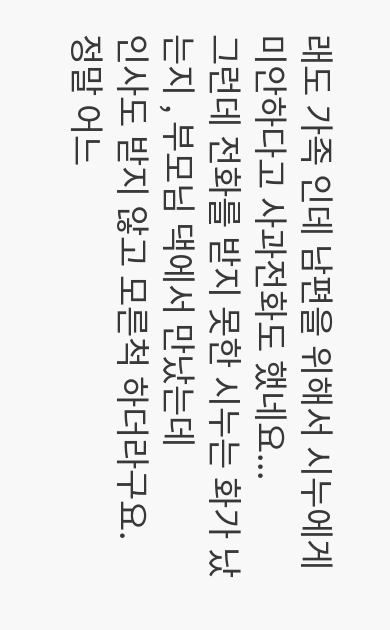래도 가족 인데 남편을 위해서 시누에게 미안하다고 사과전화도 했네요...
그런데 전화를 받지 못한 시누는 화가 났는지 , 부모님 댁에서 만났는데
인사도 받지 않고 모른척 하더라구요.
정말 어느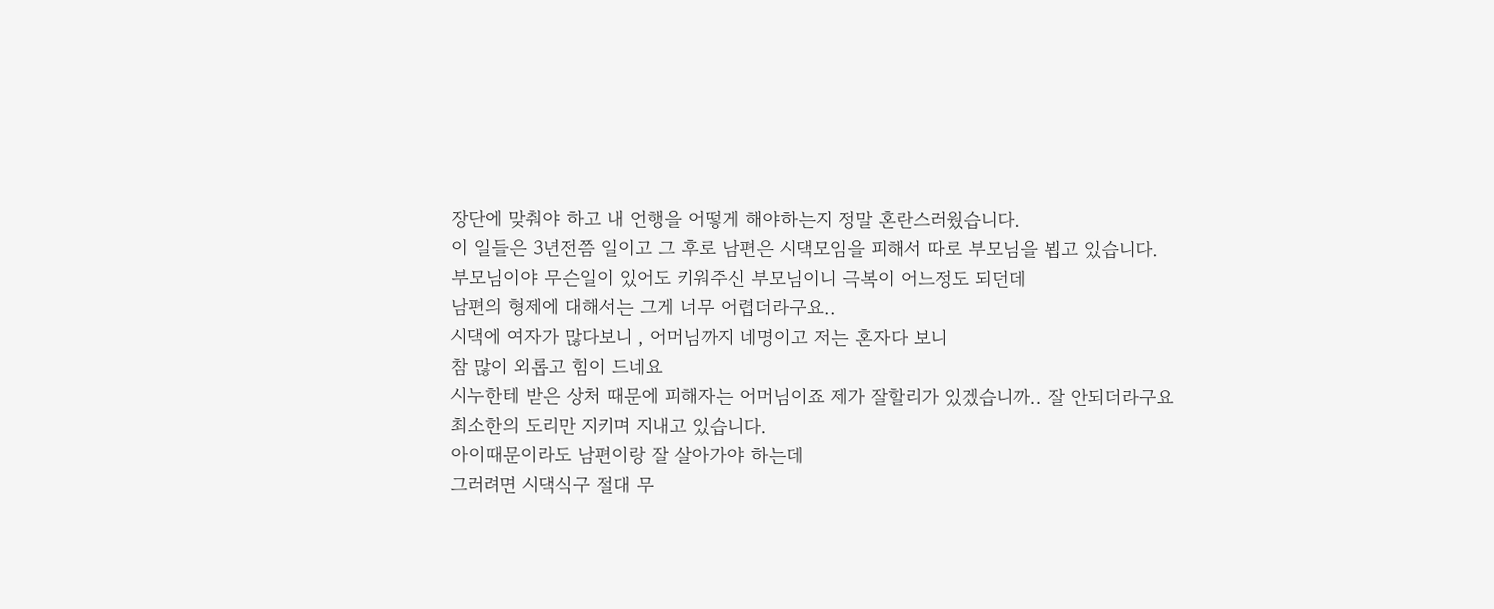장단에 맞춰야 하고 내 언행을 어떻게 해야하는지 정말 혼란스러웠습니다.
이 일들은 3년전쯤 일이고 그 후로 남편은 시댁모임을 피해서 따로 부모님을 뵙고 있습니다.
부모님이야 무슨일이 있어도 키워주신 부모님이니 극복이 어느정도 되던데
남편의 형제에 대해서는 그게 너무 어렵더라구요..
시댁에 여자가 많다보니 , 어머님까지 네명이고 저는 혼자다 보니
참 많이 외롭고 힘이 드네요
시누한테 받은 상처 때문에 피해자는 어머님이죠 제가 잘할리가 있겠습니까.. 잘 안되더라구요
최소한의 도리만 지키며 지내고 있습니다.
아이때문이라도 남편이랑 잘 살아가야 하는데
그러려면 시댁식구 절대 무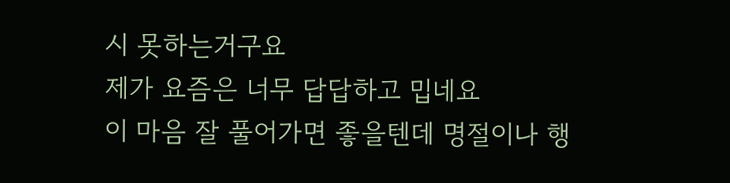시 못하는거구요
제가 요즘은 너무 답답하고 밉네요
이 마음 잘 풀어가면 좋을텐데 명절이나 행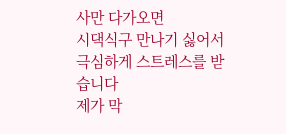사만 다가오면
시댁식구 만나기 싫어서 극심하게 스트레스를 받습니다
제가 막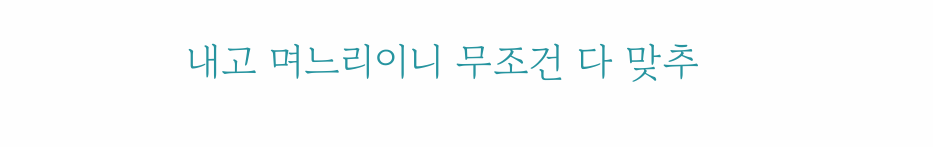내고 며느리이니 무조건 다 맞추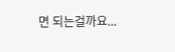면 되는걸까요...